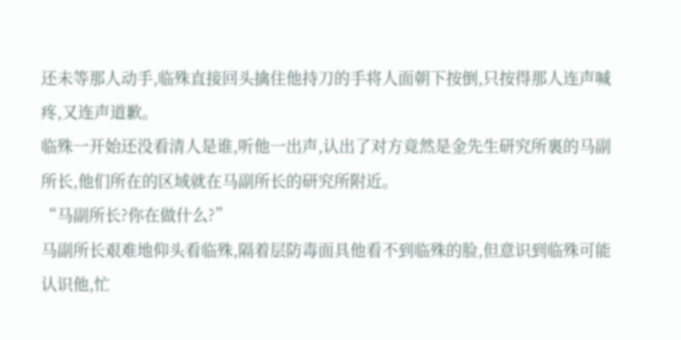还未等那人动手,临殊直接回头擒住他持刀的手将人面朝下按倒,只按得那人连声喊疼,又连声道歉。
临殊一开始还没看清人是谁,听他一出声,认出了对方竟然是金先生研究所裏的马副所长,他们所在的区域就在马副所长的研究所附近。
“马副所长?你在做什么?”
马副所长艰难地仰头看临殊,隔着层防毒面具他看不到临殊的脸,但意识到临殊可能认识他,忙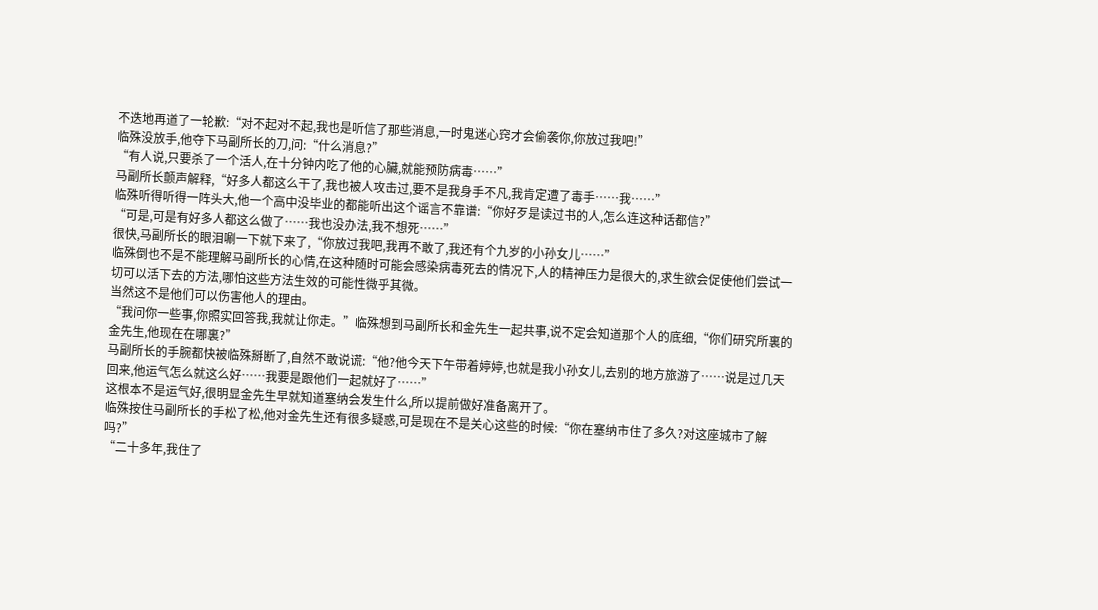不迭地再道了一轮歉:“对不起对不起,我也是听信了那些消息,一时鬼迷心窍才会偷袭你,你放过我吧!”
临殊没放手,他夺下马副所长的刀,问:“什么消息?”
“有人说,只要杀了一个活人,在十分钟内吃了他的心臟,就能预防病毒……”
马副所长颤声解释,“好多人都这么干了,我也被人攻击过,要不是我身手不凡,我肯定遭了毒手……我……”
临殊听得听得一阵头大,他一个高中没毕业的都能听出这个谣言不靠谱:“你好歹是读过书的人,怎么连这种话都信?”
“可是,可是有好多人都这么做了……我也没办法,我不想死……”
很快,马副所长的眼泪唰一下就下来了,“你放过我吧,我再不敢了,我还有个九岁的小孙女儿……”
临殊倒也不是不能理解马副所长的心情,在这种随时可能会感染病毒死去的情况下,人的精神压力是很大的,求生欲会促使他们尝试一切可以活下去的方法,哪怕这些方法生效的可能性微乎其微。
当然这不是他们可以伤害他人的理由。
“我问你一些事,你照实回答我,我就让你走。”临殊想到马副所长和金先生一起共事,说不定会知道那个人的底细,“你们研究所裏的金先生,他现在在哪裏?”
马副所长的手腕都快被临殊掰断了,自然不敢说谎:“他?他今天下午带着婷婷,也就是我小孙女儿,去别的地方旅游了……说是过几天回来,他运气怎么就这么好……我要是跟他们一起就好了……”
这根本不是运气好,很明显金先生早就知道塞纳会发生什么,所以提前做好准备离开了。
临殊按住马副所长的手松了松,他对金先生还有很多疑惑,可是现在不是关心这些的时候:“你在塞纳市住了多久?对这座城市了解吗?”
“二十多年,我住了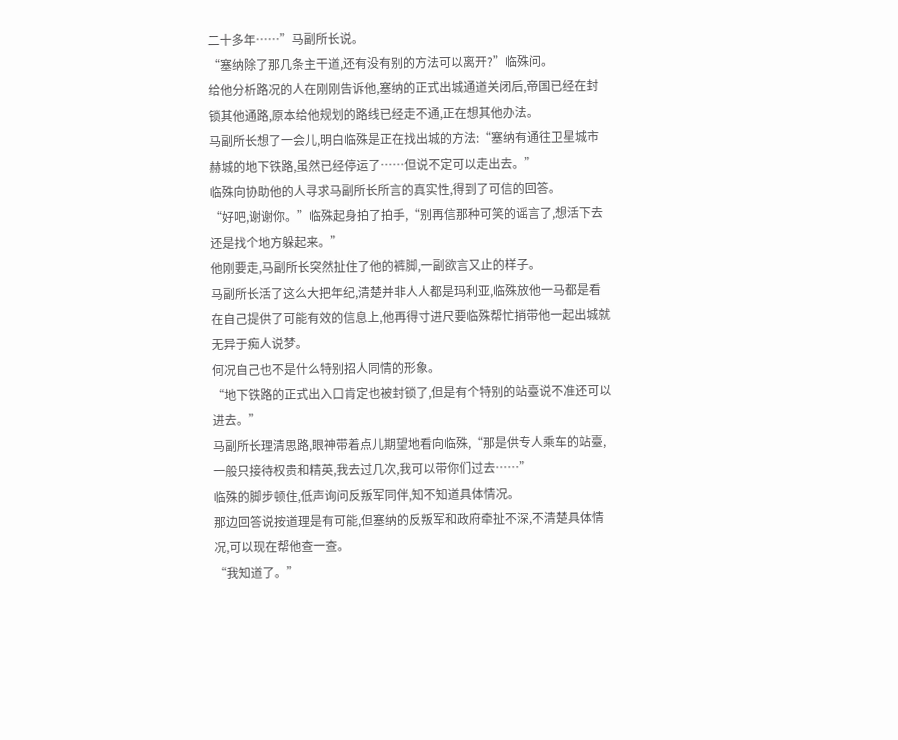二十多年……”马副所长说。
“塞纳除了那几条主干道,还有没有别的方法可以离开?”临殊问。
给他分析路况的人在刚刚告诉他,塞纳的正式出城通道关闭后,帝国已经在封锁其他通路,原本给他规划的路线已经走不通,正在想其他办法。
马副所长想了一会儿,明白临殊是正在找出城的方法:“塞纳有通往卫星城市赫城的地下铁路,虽然已经停运了……但说不定可以走出去。”
临殊向协助他的人寻求马副所长所言的真实性,得到了可信的回答。
“好吧,谢谢你。”临殊起身拍了拍手,“别再信那种可笑的谣言了,想活下去还是找个地方躲起来。”
他刚要走,马副所长突然扯住了他的裤脚,一副欲言又止的样子。
马副所长活了这么大把年纪,清楚并非人人都是玛利亚,临殊放他一马都是看在自己提供了可能有效的信息上,他再得寸进尺要临殊帮忙捎带他一起出城就无异于痴人说梦。
何况自己也不是什么特别招人同情的形象。
“地下铁路的正式出入口肯定也被封锁了,但是有个特别的站臺说不准还可以进去。”
马副所长理清思路,眼神带着点儿期望地看向临殊,“那是供专人乘车的站臺,一般只接待权贵和精英,我去过几次,我可以带你们过去……”
临殊的脚步顿住,低声询问反叛军同伴,知不知道具体情况。
那边回答说按道理是有可能,但塞纳的反叛军和政府牵扯不深,不清楚具体情况,可以现在帮他查一查。
“我知道了。”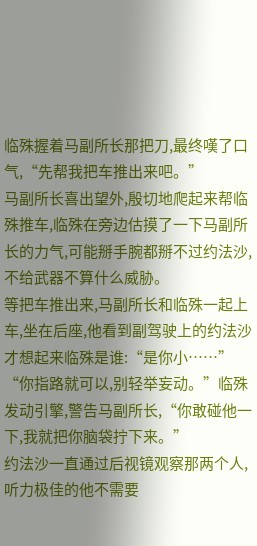临殊握着马副所长那把刀,最终嘆了口气,“先帮我把车推出来吧。”
马副所长喜出望外,殷切地爬起来帮临殊推车,临殊在旁边估摸了一下马副所长的力气,可能掰手腕都掰不过约法沙,不给武器不算什么威胁。
等把车推出来,马副所长和临殊一起上车,坐在后座,他看到副驾驶上的约法沙才想起来临殊是谁:“是你小……”
“你指路就可以,别轻举妄动。”临殊发动引擎,警告马副所长,“你敢碰他一下,我就把你脑袋拧下来。”
约法沙一直通过后视镜观察那两个人,听力极佳的他不需要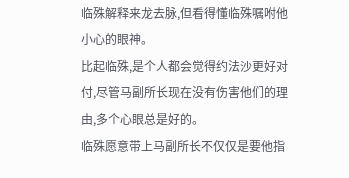临殊解释来龙去脉,但看得懂临殊嘱咐他小心的眼神。
比起临殊,是个人都会觉得约法沙更好对付,尽管马副所长现在没有伤害他们的理由,多个心眼总是好的。
临殊愿意带上马副所长不仅仅是要他指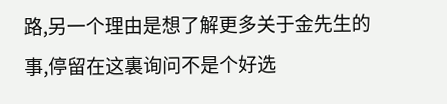路,另一个理由是想了解更多关于金先生的事,停留在这裏询问不是个好选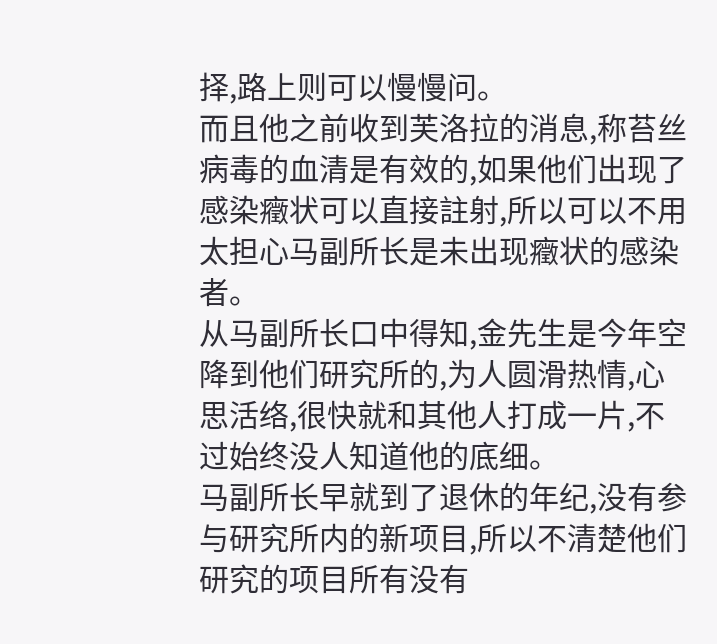择,路上则可以慢慢问。
而且他之前收到芙洛拉的消息,称苔丝病毒的血清是有效的,如果他们出现了感染癥状可以直接註射,所以可以不用太担心马副所长是未出现癥状的感染者。
从马副所长口中得知,金先生是今年空降到他们研究所的,为人圆滑热情,心思活络,很快就和其他人打成一片,不过始终没人知道他的底细。
马副所长早就到了退休的年纪,没有参与研究所内的新项目,所以不清楚他们研究的项目所有没有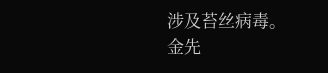涉及苔丝病毒。
金先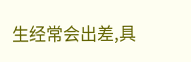生经常会出差,具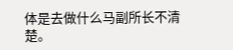体是去做什么马副所长不清楚。